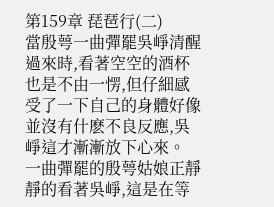第159章 琵琶行(二)
當殷萼一曲彈罷吳崢清醒過來時,看著空空的酒杯也是不由一愣,但仔細感受了一下自己的身體好像並沒有什麽不良反應,吳崢這才漸漸放下心來。
一曲彈罷的殷萼姑娘正靜靜的看著吳崢,這是在等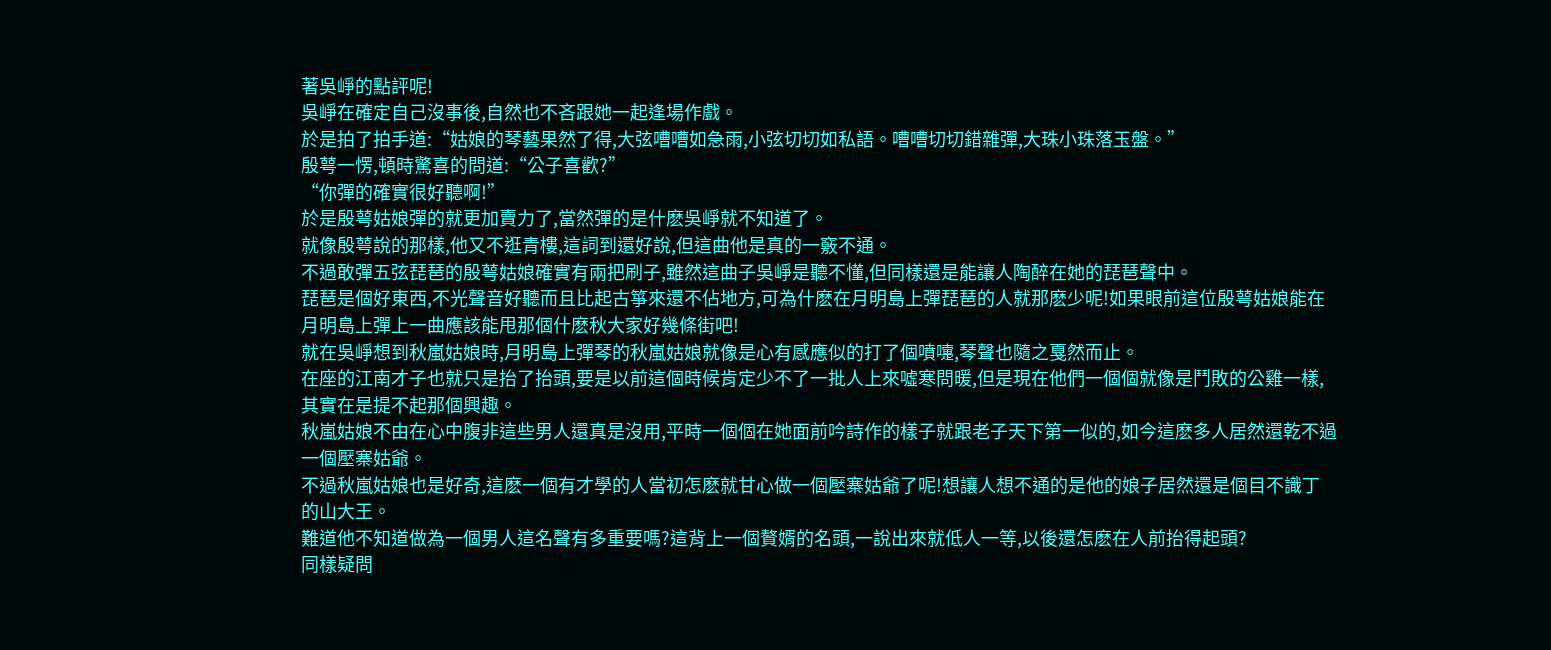著吳崢的點評呢!
吳崢在確定自己沒事後,自然也不吝跟她一起逢場作戲。
於是拍了拍手道:“姑娘的琴藝果然了得,大弦嘈嘈如急雨,小弦切切如私語。嘈嘈切切錯雜彈,大珠小珠落玉盤。”
殷萼一愣,頓時驚喜的問道:“公子喜歡?”
“你彈的確實很好聽啊!”
於是殷萼姑娘彈的就更加賣力了,當然彈的是什麽吳崢就不知道了。
就像殷萼說的那樣,他又不逛青樓,這詞到還好說,但這曲他是真的一竅不通。
不過敢彈五弦琵琶的殷萼姑娘確實有兩把刷子,雖然這曲子吳崢是聽不懂,但同樣還是能讓人陶醉在她的琵琶聲中。
琵琶是個好東西,不光聲音好聽而且比起古箏來還不佔地方,可為什麽在月明島上彈琵琶的人就那麽少呢!如果眼前這位殷萼姑娘能在月明島上彈上一曲應該能甩那個什麽秋大家好幾條街吧!
就在吳崢想到秋嵐姑娘時,月明島上彈琴的秋嵐姑娘就像是心有感應似的打了個噴嚏,琴聲也隨之戛然而止。
在座的江南才子也就只是抬了抬頭,要是以前這個時候肯定少不了一批人上來噓寒問暖,但是現在他們一個個就像是鬥敗的公雞一樣,其實在是提不起那個興趣。
秋嵐姑娘不由在心中腹非這些男人還真是沒用,平時一個個在她面前吟詩作的樣子就跟老子天下第一似的,如今這麽多人居然還乾不過一個壓寨姑爺。
不過秋嵐姑娘也是好奇,這麽一個有才學的人當初怎麽就甘心做一個壓寨姑爺了呢!想讓人想不通的是他的娘子居然還是個目不識丁的山大王。
難道他不知道做為一個男人這名聲有多重要嗎?這背上一個贅婿的名頭,一說出來就低人一等,以後還怎麽在人前抬得起頭?
同樣疑問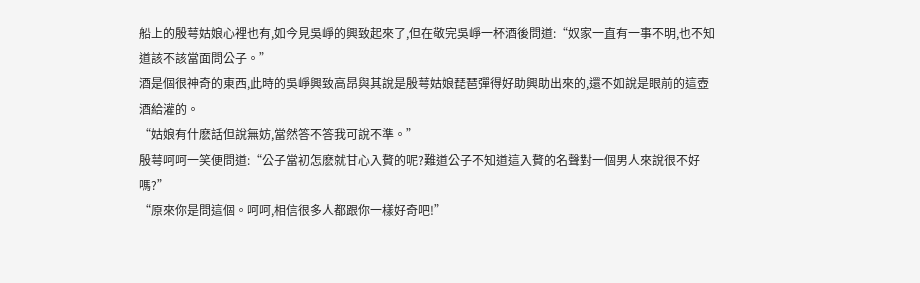船上的殷萼姑娘心裡也有,如今見吳崢的興致起來了,但在敬完吳崢一杯酒後問道:“奴家一直有一事不明,也不知道該不該當面問公子。”
酒是個很神奇的東西,此時的吳崢興致高昂與其說是殷萼姑娘琵琶彈得好助興助出來的,還不如說是眼前的這壺酒給灌的。
“姑娘有什麽話但說無妨,當然答不答我可說不準。”
殷萼呵呵一笑便問道:“公子當初怎麽就甘心入贅的呢?難道公子不知道這入贅的名聲對一個男人來說很不好嗎?”
“原來你是問這個。呵呵,相信很多人都跟你一樣好奇吧!”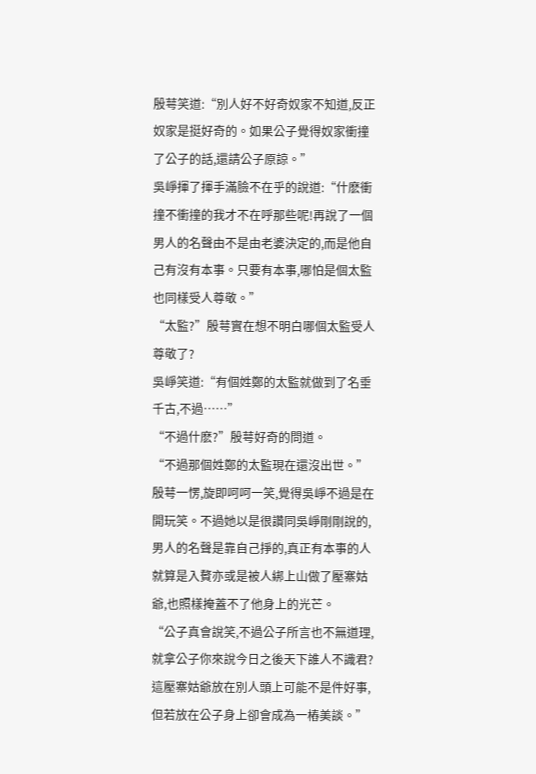殷萼笑道:“別人好不好奇奴家不知道,反正奴家是挺好奇的。如果公子覺得奴家衝撞了公子的話,還請公子原諒。”
吳崢揮了揮手滿臉不在乎的說道:“什麽衝撞不衝撞的我才不在呼那些呢!再說了一個男人的名聲由不是由老婆決定的,而是他自己有沒有本事。只要有本事,哪怕是個太監也同樣受人尊敬。”
“太監?”殷萼實在想不明白哪個太監受人尊敬了?
吳崢笑道:“有個姓鄭的太監就做到了名垂千古,不過……”
“不過什麽?”殷萼好奇的問道。
“不過那個姓鄭的太監現在還沒出世。”
殷萼一愣,旋即呵呵一笑,覺得吳崢不過是在開玩笑。不過她以是很讚同吳崢剛剛說的,男人的名聲是靠自己掙的,真正有本事的人就算是入贅亦或是被人綁上山做了壓寨姑爺,也照樣掩蓋不了他身上的光芒。
“公子真會說笑,不過公子所言也不無道理,就拿公子你來說今日之後天下誰人不識君?這壓寨姑爺放在別人頭上可能不是件好事,但若放在公子身上卻會成為一樁美談。”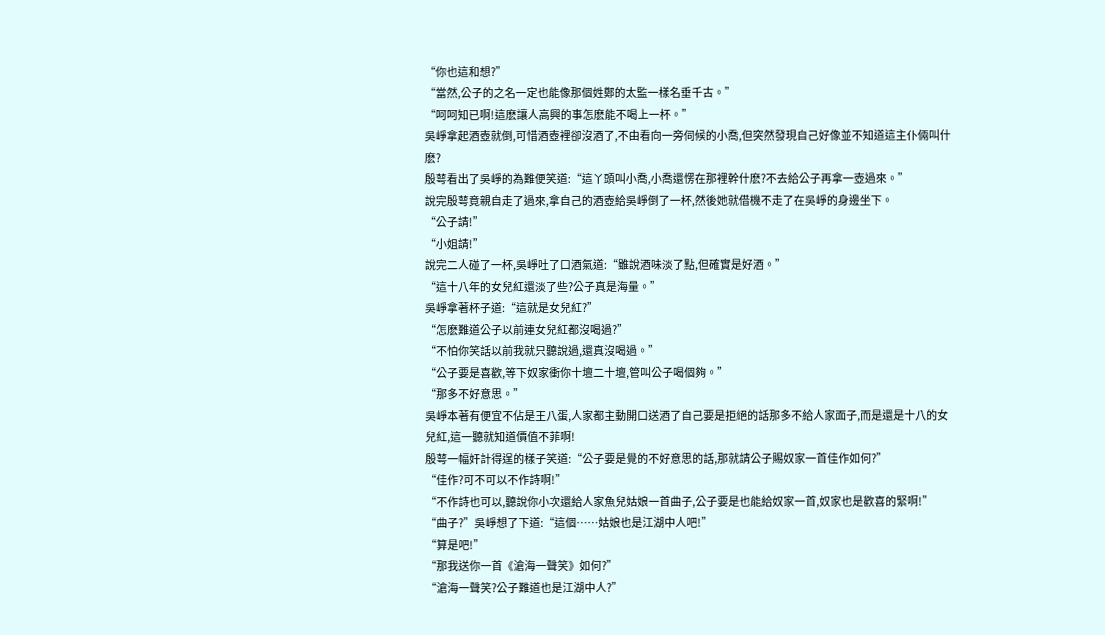“你也這和想?”
“當然,公子的之名一定也能像那個姓鄭的太監一樣名垂千古。”
“呵呵知已啊!這麽讓人高興的事怎麽能不喝上一杯。”
吳崢拿起酒壺就倒,可惜酒壺裡卻沒酒了,不由看向一旁伺候的小喬,但突然發現自己好像並不知道這主仆倆叫什麽?
殷萼看出了吳崢的為難便笑道:“這丫頭叫小喬,小喬還愣在那裡幹什麽?不去給公子再拿一壺過來。”
說完殷萼竟親自走了過來,拿自己的酒壺給吳崢倒了一杯,然後她就借機不走了在吳崢的身邊坐下。
“公子請!”
“小姐請!”
說完二人碰了一杯,吳崢吐了口酒氣道:“雖說酒味淡了點,但確實是好酒。”
“這十八年的女兒紅還淡了些?公子真是海量。”
吳崢拿著杯子道:“這就是女兒紅?”
“怎麽難道公子以前連女兒紅都沒喝過?”
“不怕你笑話以前我就只聽說過,還真沒喝過。”
“公子要是喜歡,等下奴家衝你十壇二十壇,管叫公子喝個夠。”
“那多不好意思。”
吳崢本著有便宜不佔是王八蛋,人家都主動開口送酒了自己要是拒絕的話那多不給人家面子,而是還是十八的女兒紅,這一聽就知道價值不菲啊!
殷萼一幅奸計得逞的樣子笑道:“公子要是覺的不好意思的話,那就請公子賜奴家一首佳作如何?”
“佳作?可不可以不作詩啊!”
“不作詩也可以,聽說你小次還給人家魚兒姑娘一首曲子,公子要是也能給奴家一首,奴家也是歡喜的緊啊!”
“曲子?”吳崢想了下道:“這個……姑娘也是江湖中人吧!”
“算是吧!”
“那我送你一首《滄海一聲笑》如何?”
“滄海一聲笑?公子難道也是江湖中人?”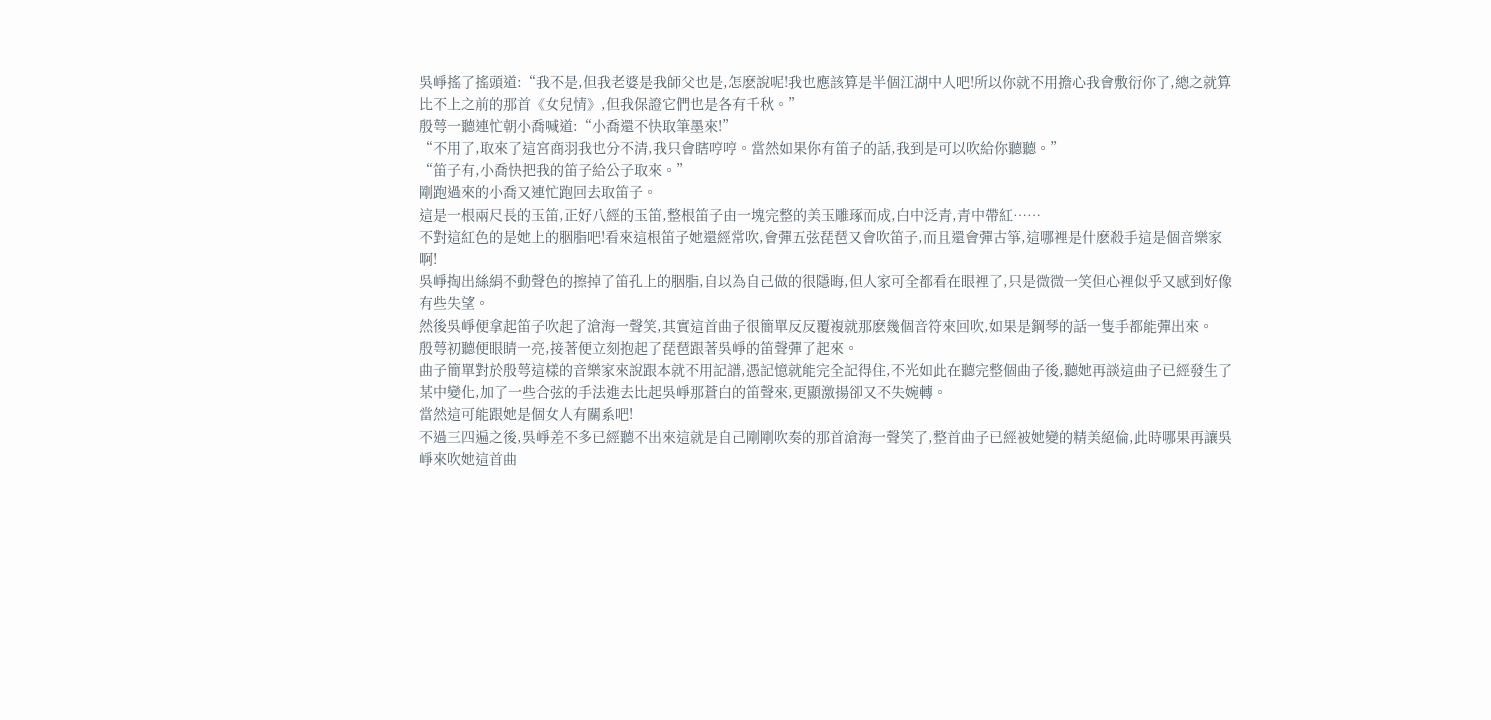吳崢搖了搖頭道:“我不是,但我老婆是我師父也是,怎麽說呢!我也應該算是半個江湖中人吧!所以你就不用擔心我會敷衍你了,總之就算比不上之前的那首《女兒情》,但我保證它們也是各有千秋。”
殷萼一聽連忙朝小喬喊道:“小喬還不快取筆墨來!”
“不用了,取來了這宮商羽我也分不清,我只會瞎哼哼。當然如果你有笛子的話,我到是可以吹給你聽聽。”
“笛子有,小喬快把我的笛子給公子取來。”
剛跑過來的小喬又連忙跑回去取笛子。
這是一根兩尺長的玉笛,正好八經的玉笛,整根笛子由一塊完整的美玉雕琢而成,白中泛青,青中帶紅……
不對這紅色的是她上的胭脂吧!看來這根笛子她還經常吹,會彈五弦琵琶又會吹笛子,而且還會彈古箏,這哪裡是什麽殺手這是個音樂家啊!
吳崢掏出絲絹不動聲色的擦掉了笛孔上的胭脂,自以為自己做的很隱晦,但人家可全都看在眼裡了,只是微微一笑但心裡似乎又感到好像有些失望。
然後吳崢便拿起笛子吹起了滄海一聲笑,其實這首曲子很簡單反反覆複就那麽幾個音符來回吹,如果是鋼琴的話一隻手都能彈出來。
殷萼初聽便眼睛一亮,接著便立刻抱起了琵琶跟著吳崢的笛聲彈了起來。
曲子簡單對於殷萼這樣的音樂家來說跟本就不用記譜,憑記憶就能完全記得住,不光如此在聽完整個曲子後,聽她再談這曲子已經發生了某中變化,加了一些合弦的手法進去比起吳崢那蒼白的笛聲來,更顯激揚卻又不失婉轉。
當然這可能跟她是個女人有關系吧!
不過三四遍之後,吳崢差不多已經聽不出來這就是自己剛剛吹奏的那首滄海一聲笑了,整首曲子已經被她變的精美絕倫,此時哪果再讓吳崢來吹她這首曲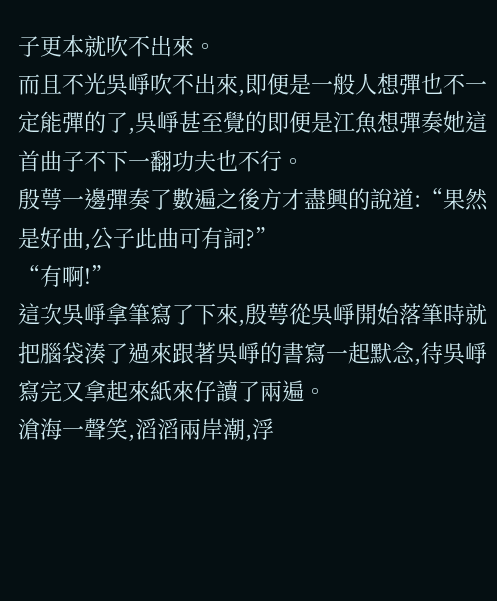子更本就吹不出來。
而且不光吳崢吹不出來,即便是一般人想彈也不一定能彈的了,吳崢甚至覺的即便是江魚想彈奏她這首曲子不下一翻功夫也不行。
殷萼一邊彈奏了數遍之後方才盡興的說道:“果然是好曲,公子此曲可有詞?”
“有啊!”
這次吳崢拿筆寫了下來,殷萼從吳崢開始落筆時就把腦袋湊了過來跟著吳崢的書寫一起默念,待吳崢寫完又拿起來紙來仔讀了兩遍。
滄海一聲笑,滔滔兩岸潮,浮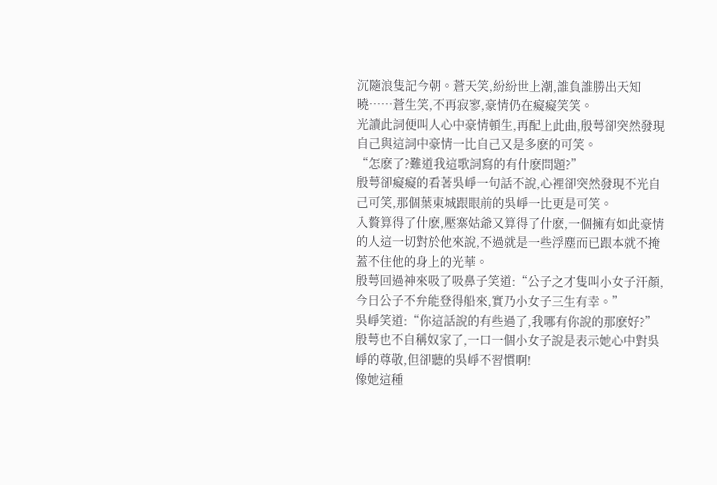沉隨浪隻記今朝。蒼天笑,紛紛世上潮,誰負誰勝出天知曉……蒼生笑,不再寂寥,豪情仍在癡癡笑笑。
光讀此詞便叫人心中豪情頓生,再配上此曲,殷萼卻突然發現自己與這詞中豪情一比自己又是多麽的可笑。
“怎麽了?難道我這歌詞寫的有什麽問題?”
殷萼卻癡癡的看著吳崢一句話不說,心裡卻突然發現不光自己可笑,那個葉東城跟眼前的吳崢一比更是可笑。
入贅算得了什麽,壓寨姑爺又算得了什麽,一個擁有如此豪情的人這一切對於他來說,不過就是一些浮塵而已跟本就不掩蓋不住他的身上的光華。
殷萼回過神來吸了吸鼻子笑道:“公子之才隻叫小女子汗顏,今日公子不弁能登得船來,實乃小女子三生有幸。”
吳崢笑道:“你這話說的有些過了,我哪有你說的那麽好?”
殷萼也不自稱奴家了,一口一個小女子說是表示她心中對吳崢的尊敬,但卻聽的吳崢不習慣啊!
像她這種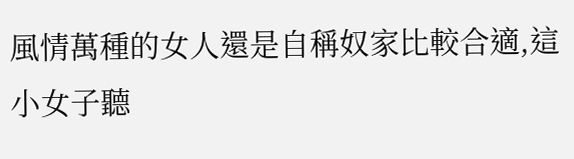風情萬種的女人還是自稱奴家比較合適,這小女子聽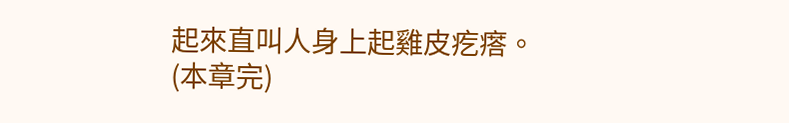起來直叫人身上起雞皮疙瘩。
(本章完)